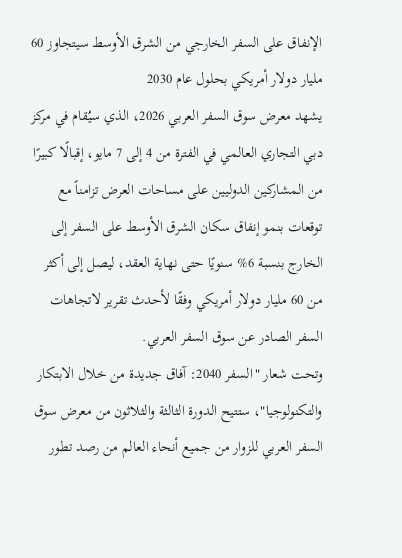الإنفاق على السفر الخارجي من الشرق الأوسط سيتجاوز 60 مليار دولار أمريكي بحلول عام 2030
يشهد معرض سوق السفر العربي 2026، الذي سيُقام في مركز دبي التجاري العالمي في الفترة من 4 إلى 7 مايو، إقبالًا كبيرًا من المشاركين الدوليين على مساحات العرض تزامناً مع توقعات بنمو إنفاق سكان الشرق الأوسط على السفر إلى الخارج بنسبة 6% سنويًا حتى نهاية العقد، ليصل إلى أكثر من 60 مليار دولار أمريكي وفقًا لأحدث تقرير لاتجاهات السفر الصادر عن سوق السفر العربي.
وتحت شعار "السفر 2040: آفاق جديدة من خلال الابتكار والتكنولوجيا"، ستتيح الدورة الثالثة والثلاثون من معرض سوق السفر العربي للزوار من جميع أنحاء العالم من رصد تطور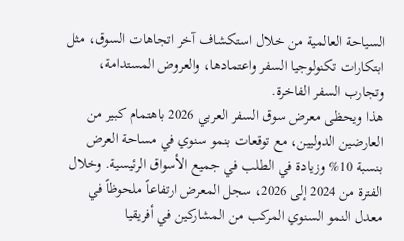السياحة العالمية من خلال استكشاف آخر اتجاهات السوق، مثل ابتكارات تكنولوجيا السفر واعتمادها، والعروض المستدامة، وتجارب السفر الفاخرة.
هذا ويحظى معرض سوق السفر العربي 2026 باهتمام كبير من العارضين الدوليين، مع توقعات بنمو سنوي في مساحة العرض بنسبة 10% وزيادة في الطلب في جميع الأسواق الرئيسية. وخلال الفترة من 2024 إلى 2026، سجل المعرض ارتفاعاً ملحوظاً في معدل النمو السنوي المركب من المشاركين في أفريقيا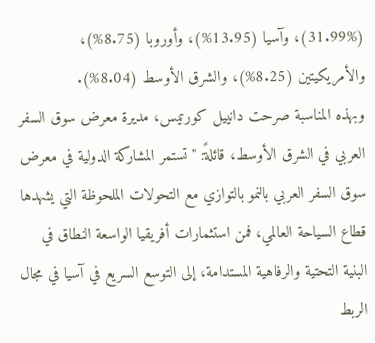(31.99%)، وآسيا (13.95%)، وأوروبا (8.75%)، والأمريكيتين (8.25%)، والشرق الأوسط (8.04%).
وبهذه المناسبة صرحت دانييل كورتيس، مديرة معرض سوق السفر العربي في الشرق الأوسط، قائلةً: "تستمر المشاركة الدولية في معرض سوق السفر العربي بالنمو بالتوازي مع التحولات الملحوظة التي يشهدها قطاع السياحة العالمي، فمن استثمارات أفريقيا الواسعة النطاق في البنية التحتية والرفاهية المستدامة، إلى التوسع السريع في آسيا في مجال الربط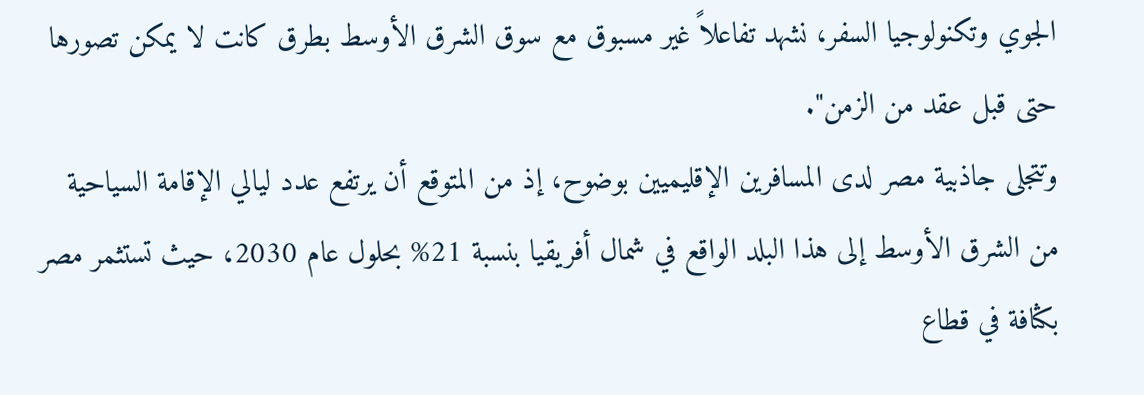الجوي وتكنولوجيا السفر، نشهد تفاعلاً غير مسبوق مع سوق الشرق الأوسط بطرق كانت لا يمكن تصورها حتى قبل عقد من الزمن".
وتتجلى جاذبية مصر لدى المسافرين الإقليميين بوضوح، إذ من المتوقع أن يرتفع عدد ليالي الإقامة السياحية من الشرق الأوسط إلى هذا البلد الواقع في شمال أفريقيا بنسبة 21% بحلول عام 2030، حيث تستثمر مصر بكثافة في قطاع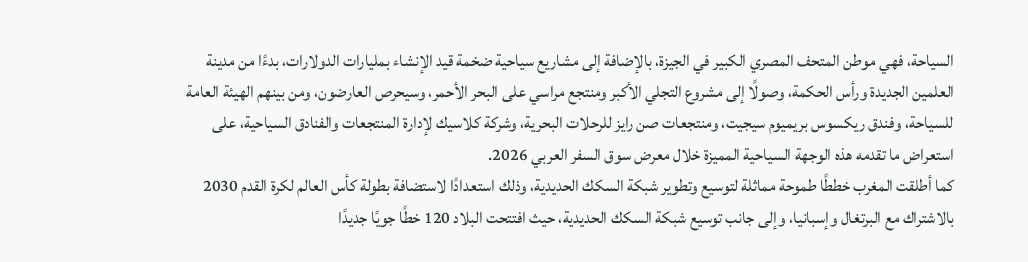السياحة، فهي موطن المتحف المصري الكبير في الجيزة، بالإضافة إلى مشاريع سياحية ضخمة قيد الإنشاء بمليارات الدولارات، بدءًا من مدينة العلمين الجديدة ورأس الحكمة، وصولًا إلى مشروع التجلي الأكبر ومنتجع مراسي على البحر الأحمر، وسيحرص العارضون، ومن بينهم الهيئة العامة للسياحة، وفندق ريكسوس بريميوم سيجيت، ومنتجعات صن رايز للرحلات البحرية، وشركة كلاسيك لإدارة المنتجعات والفنادق السياحية، على استعراض ما تقدمه هذه الوجهة السياحية المميزة خلال معرض سوق السفر العربي 2026.
كما أطلقت المغرب خططًا طموحة مماثلة لتوسيع وتطوير شبكة السكك الحديدية، وذلك استعدادًا لاستضافة بطولة كأس العالم لكرة القدم 2030 بالاشتراك مع البرتغال وإسبانيا، وإلى جانب توسيع شبكة السكك الحديدية، حيث افتتحت البلاد 120 خطًا جويًا جديدًا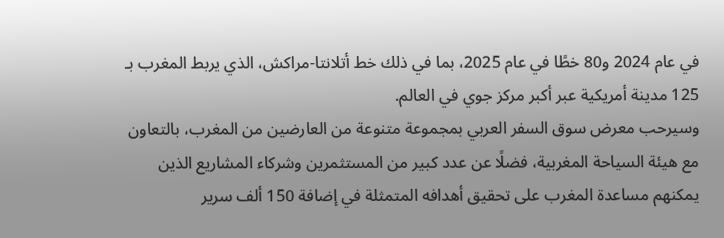في عام 2024 و80 خطًا في عام 2025، بما في ذلك خط أتلانتا-مراكش، الذي يربط المغرب بـ 125 مدينة أمريكية عبر أكبر مركز جوي في العالم.
وسيرحب معرض سوق السفر العربي بمجموعة متنوعة من العارضين من المغرب، بالتعاون مع هيئة السياحة المغربية، فضلًا عن عدد كبير من المستثمرين وشركاء المشاريع الذين يمكنهم مساعدة المغرب على تحقيق أهدافه المتمثلة في إضافة 150 ألف سرير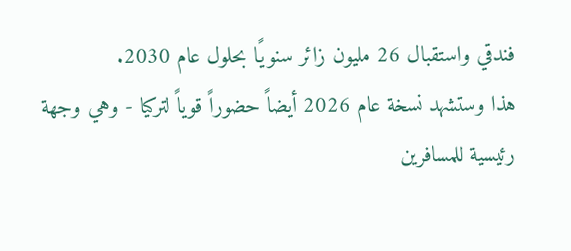فندقي واستقبال 26 مليون زائر سنويًا بحلول عام 2030.
هذا وستشهد نسخة عام 2026 أيضاً حضوراً قوياً لتركيا - وهي وجهة رئيسية للمسافرين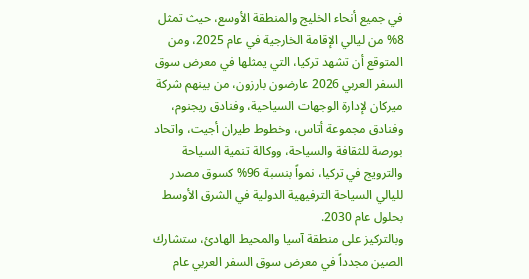في جميع أنحاء الخليج والمنطقة الأوسع، حيث تمثل 8% من ليالي الإقامة الخارجية في عام 2025، ومن المتوقع أن تشهد تركيا، التي يمثلها في معرض سوق السفر العربي 2026 عارضون بارزون، من بينهم شركة ميركان لإدارة الوجهات السياحية، وفنادق ريجنوم، وفنادق مجموعة أتاس، وخطوط طيران أجيت، واتحاد بورصة للثقافة والسياحة، ووكالة تنمية السياحة والترويج في تركيا، نمواً بنسبة 96% كسوق مصدر لليالي السياحة الترفيهية الدولية في الشرق الأوسط بحلول عام 2030.
وبالتركيز على منطقة آسيا والمحيط الهادئ، ستشارك الصين مجدداً في معرض سوق السفر العربي عام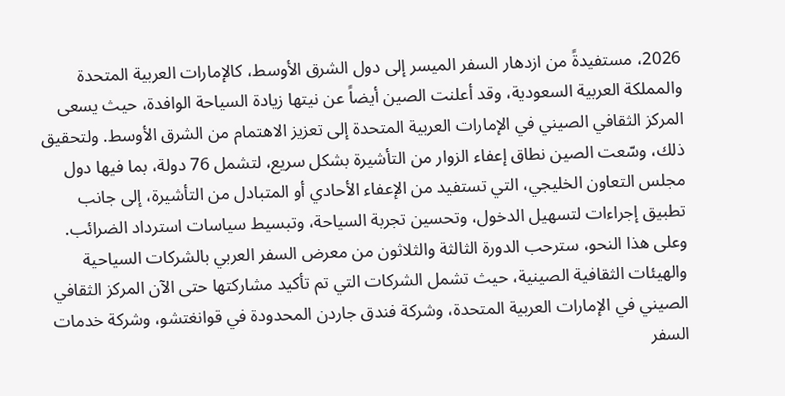2026، مستفيدةً من ازدهار السفر الميسر إلى دول الشرق الأوسط، كالإمارات العربية المتحدة والمملكة العربية السعودية، وقد أعلنت الصين أيضاً عن نيتها زيادة السياحة الوافدة، حيث يسعى المركز الثقافي الصيني في الإمارات العربية المتحدة إلى تعزيز الاهتمام من الشرق الأوسط. ولتحقيق ذلك، وسّعت الصين نطاق إعفاء الزوار من التأشيرة بشكل سريع، لتشمل 76 دولة، بما فيها دول مجلس التعاون الخليجي، التي تستفيد من الإعفاء الأحادي أو المتبادل من التأشيرة، إلى جانب تطبيق إجراءات لتسهيل الدخول، وتحسين تجربة السياحة، وتبسيط سياسات استرداد الضرائب.
وعلى هذا النحو، سترحب الدورة الثالثة والثلاثون من معرض السفر العربي بالشركات السياحية والهيئات الثقافية الصينية، حيث تشمل الشركات التي تم تأكيد مشاركتها حتى الآن المركز الثقافي الصيني في الإمارات العربية المتحدة، وشركة فندق جاردن المحدودة في قوانغتشو، وشركة خدمات السفر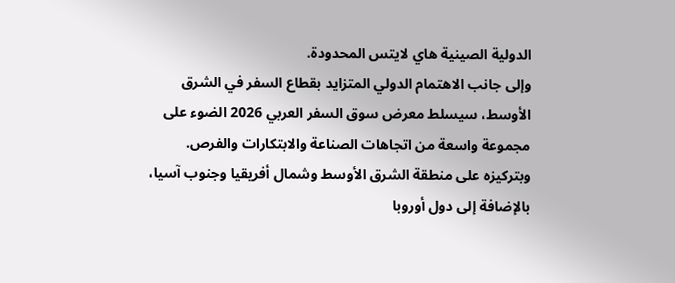الدولية الصينية هاي لايتس المحدودة.
وإلى جانب الاهتمام الدولي المتزايد بقطاع السفر في الشرق الأوسط، سيسلط معرض سوق السفر العربي 2026 الضوء على مجموعة واسعة من اتجاهات الصناعة والابتكارات والفرص. وبتركيزه على منطقة الشرق الأوسط وشمال أفريقيا وجنوب آسيا، بالإضافة إلى دول أوروبا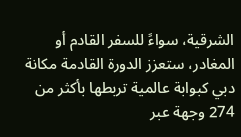الشرقية، سواءً للسفر القادم أو المغادر، ستعزز الدورة القادمة مكانة دبي كبوابة عالمية تربطها بأكثر من 274 وجهة عبر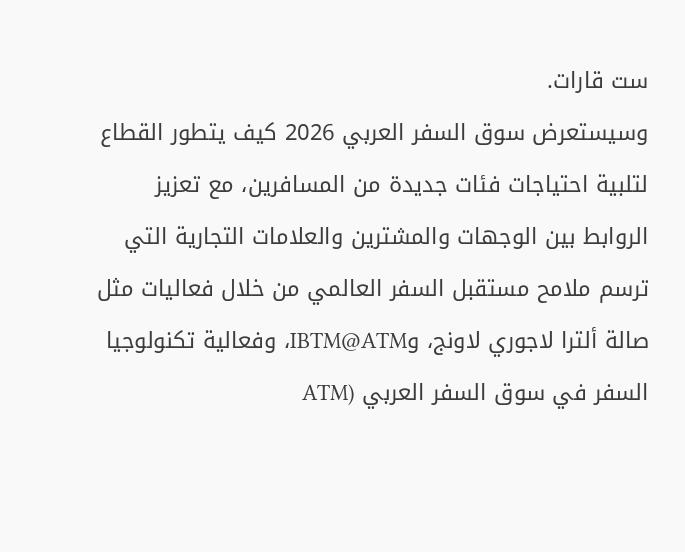ست قارات.
وسيستعرض سوق السفر العربي 2026 كيف يتطور القطاع لتلبية احتياجات فئات جديدة من المسافرين، مع تعزيز الروابط بين الوجهات والمشترين والعلامات التجارية التي ترسم ملامح مستقبل السفر العالمي من خلال فعاليات مثل صالة ألترا لاجوري لاونج، وIBTM@ATM، وفعالية تكنولوجيا السفر في سوق السفر العربي (ATM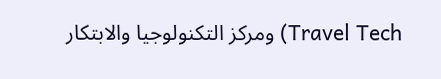Travel Tech) ومركز التكنولوجيا والابتكار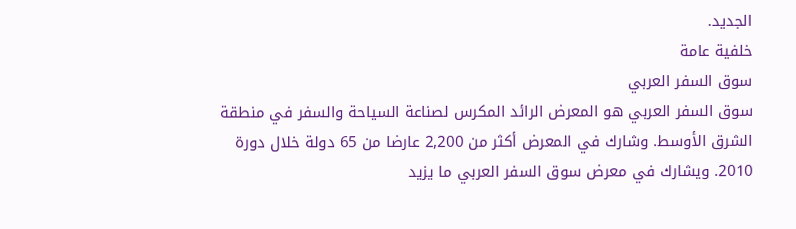الجديد.
خلفية عامة
سوق السفر العربي
سوق السفر العربي هو المعرض الرائد المكرس لصناعة السياحة والسفر في منطقة الشرق الأوسط. وشارك في المعرض أكثر من 2,200 عارضا من 65 دولة خلال دورة 2010. ويشارك في معرض سوق السفر العربي ما يزيد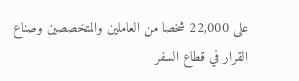على 22,000 شخصا من العاملين والمتخصصين وصناع القرار في قطاع السفر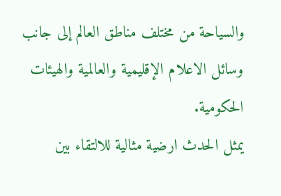والسياحة من مختلف مناطق العالم إلى جانب وسائل الاعلام الإقليمية والعالمية والهيئات الحكومية.
يمثل الحدث ارضية مثالية للالتقاء بين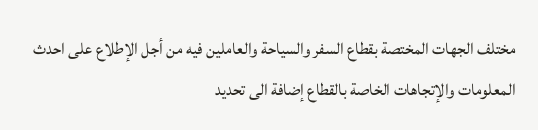مختلف الجهات المختصة بقطاع السفر والسياحة والعاملين فيه من أجل الإطلاع على احدث المعلومات والإتجاهات الخاصة بالقطاع إضافة الى تحديد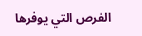الفرص التي يوفرها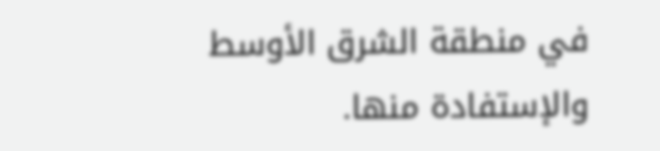في منطقة الشرق الأوسط والإستفادة منها.